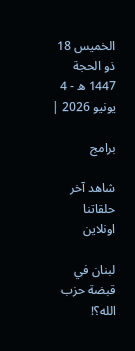الخميس 18 ذو الحجة 1447 ه - 4 يونيو 2026 |

برامج

شاهد آخر حلقاتنا اونلاين

لبنان في قبضة حزب الله؟!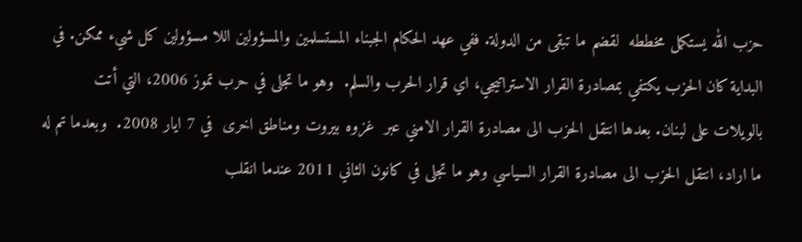حزب الله يستكمل مخططه  لقضم ما تبقى من الدولة. ففي عهد الحكام الجبناء المستسلمين والمسؤولين اللا مسؤولين كل شيء ممكن. في  البداية كان الحزب يكتفي بمصادرة القرار الاستراتيجي، اي قرار الحرب والسلم.  وهو ما تجلى في حرب تموز 2006، التي أتت بالويلات على لبنان. بعدها انتقل الحزب الى مصادرة القرار الامني عبر  غزوه بيروت ومناطق اخرى  في 7 ايار 2008.  وبعدما تم له ما اراد، انتقل الحزب الى مصادرة القرار السياسي وهو ما تجلى في كانون الثاني 2011 عندما انقلب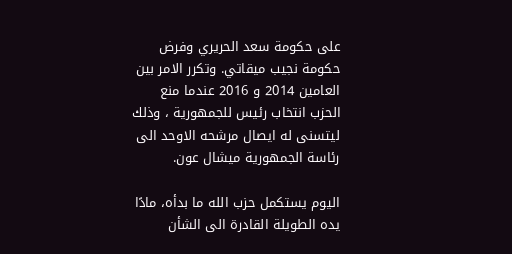على حكومة سعد الحريري وفرض حكومة نجيب ميقاتي. وتكرر الامر بين العامين 2014 و 2016 عندما منع الحزب انتخاب رئيس للجمهورية ، وذلك ليتسنى له ايصال مرشحه الاوحد الى رئاسة الجمهورية ميشال عون.

اليوم يستكمل حزب الله ما بدأه، مادًا يده الطويلة القادرة الى الشأن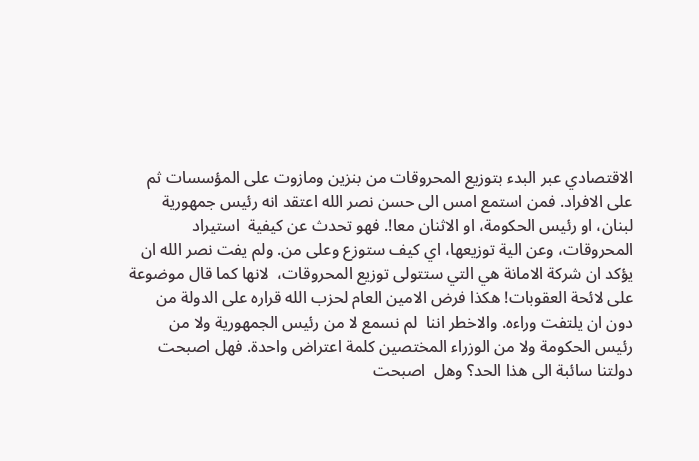الاقتصادي عبر البدء بتوزيع المحروقات من بنزين ومازوت على المؤسسات ثم على الافراد. فمن استمع امس الى حسن نصر الله اعتقد انه رئيس جمهورية لبنان، او رئيس الحكومة، او الاثنان معا!. فهو تحدث عن كيفية  استيراد المحروقات، وعن الية توزيعها، اي كيف ستوزع وعلى من. ولم يفت نصر الله ان  يؤكد ان شركة الامانة هي التي ستتولى توزيع المحروقات،  لانها كما قال موضوعة على لائحة العقوبات! هكذا فرض الامين العام لحزب الله قراره على الدولة من دون ان يلتفت وراءه. والاخطر اننا  لم نسمع لا من رئيس الجمهورية ولا من رئيس الحكومة ولا من الوزراء المختصين كلمة اعتراض واحدة. فهل اصبحت دولتنا سائبة الى هذا الحد؟ وهل  اصبحت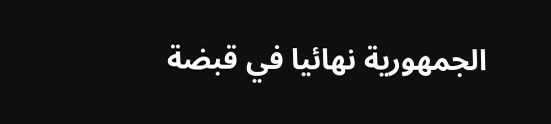الجمهورية نهائيا في قبضة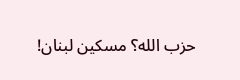حزب الله؟ مسكين لبنان!